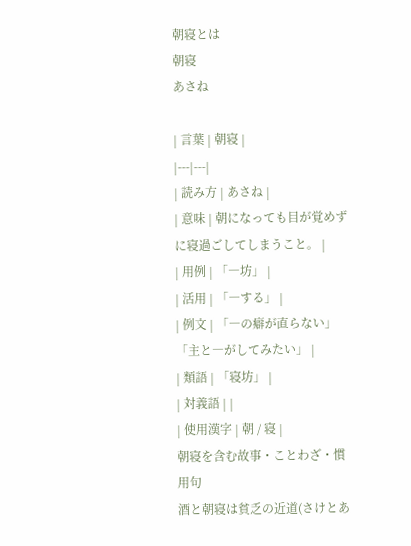朝寝とは
朝寝
あさね

| 言葉 | 朝寝 |
|---|---|
| 読み方 | あさね |
| 意味 | 朝になっても目が覚めずに寝過ごしてしまうこと。 |
| 用例 | 「―坊」 |
| 活用 | 「―する」 |
| 例文 | 「―の癖が直らない」「主と―がしてみたい」 |
| 類語 | 「寝坊」 |
| 対義語 | |
| 使用漢字 | 朝 / 寝 |
朝寝を含む故事・ことわざ・慣用句
酒と朝寝は貧乏の近道(さけとあ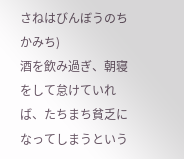さねはびんぼうのちかみち)
酒を飲み過ぎ、朝寝をして怠けていれば、たちまち貧乏になってしまうという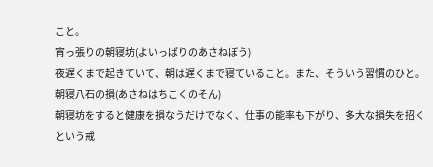こと。
宵っ張りの朝寝坊(よいっぱりのあさねぼう)
夜遅くまで起きていて、朝は遅くまで寝ていること。また、そういう習慣のひと。
朝寝八石の損(あさねはちこくのそん)
朝寝坊をすると健康を損なうだけでなく、仕事の能率も下がり、多大な損失を招くという戒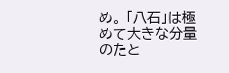め。 「八石」は極めて大きな分量のたと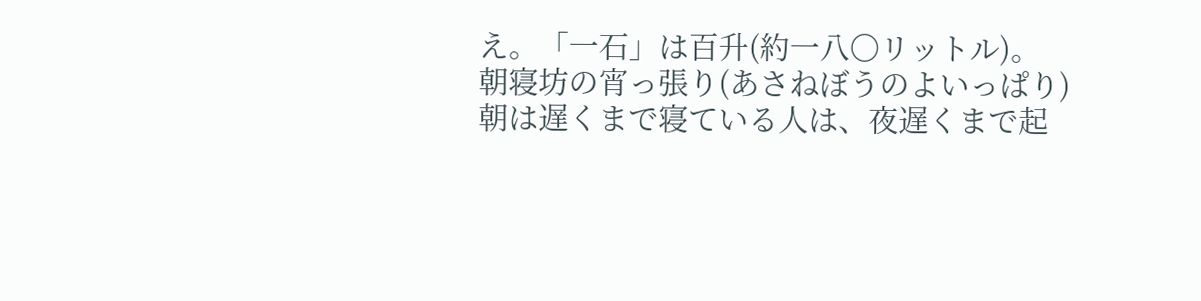え。「一石」は百升(約一八〇リットル)。
朝寝坊の宵っ張り(あさねぼうのよいっぱり)
朝は遅くまで寝ている人は、夜遅くまで起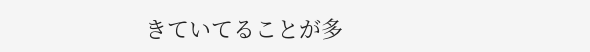きていてることが多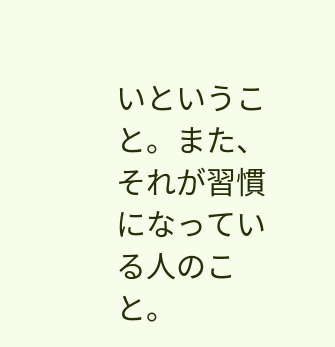いということ。また、それが習慣になっている人のこと。